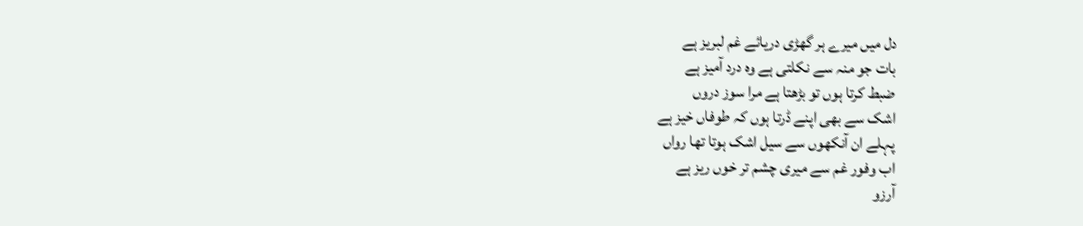دل میں میرے ہر گھڑی دریائے غم لبریز ہے
بات جو منہ سے نکلتی ہے وہ درد آمیز ہے
ضبط کرتا ہوں تو بڑھتا ہے مرا سوز دروں
اشک سے بھی اپنے ڈرتا ہوں کہ طوفاں خیز ہے
پہلے ان آنکھوں سے سیل اشک ہوتا تھا رواں
اب وفور غم سے میری چشم تر خوں ریز ہے
آرزو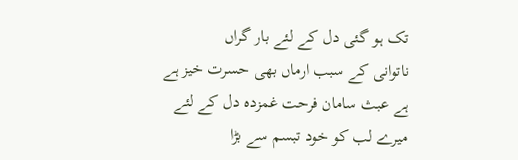تک ہو گئی دل کے لئے بار گراں
ناتوانی کے سبب ارماں بھی حسرت خیز ہے
ہے عبث سامان فرحت غمزدہ دل کے لئے
میرے لب کو خود تبسم سے بڑا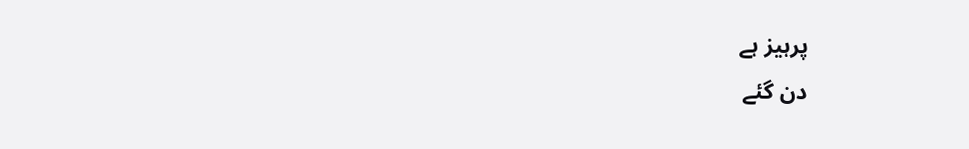پرہیز ہے
دن گئے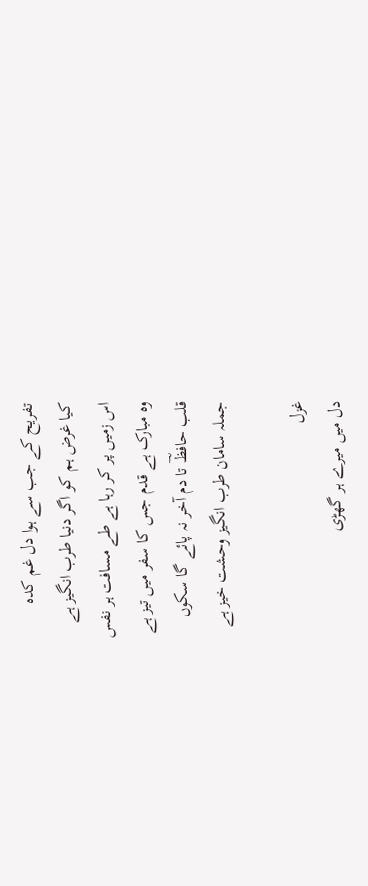تفریح کے جب سے ہوا دل غم کدہ
کیا غرض ہم کو اگر دنیا طرب انگیز ہے
اس زمیں پر کر رہا ہے طے مسافت ہر نفس
وہ مبارک ہے قدم جس کا سفر میں تیز ہے
قلب حافظؔ تا دم آخر نہ پائے گا سکوں
جملہ سامان طرب انگیز وحشت خیز ہے

غزل
دل میں میرے ہر گھڑی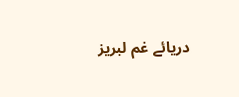دریائے غم لبریز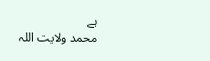ہے
محمد ولایت اللہ